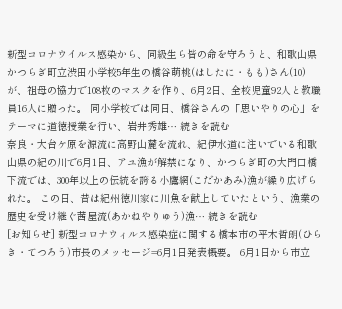新型コロナウイルス感染から、同級生ら皆の命を守ろうと、和歌山県かつらぎ町立渋田小学校5年生の橋谷萌桃(はしたに・もも)さん(10)が、祖母の協力で108枚のマスクを作り、6月2日、全校児童92人と教職員16人に贈った。 同小学校では同日、橋谷さんの「思いやりの心」をテーマに道徳授業を行い、岩井秀雄… 続きを読む
奈良・大台ケ原を源流に高野山麓を流れ、紀伊水道に注いでいる和歌山県の紀の川で6月1日、アユ漁が解禁になり、かつらぎ町の大門口橋下流では、300年以上の伝統を誇る小鷹網(こだかあみ)漁が繰り広げられた。 この日、昔は紀州徳川家に川魚を献上していたという、漁業の歴史を受け継ぐ茜屋流(あかねやりゅう)漁… 続きを読む
[お知らせ] 新型コロナウィルス感染症に関する橋本市の平木哲朗(ひらき・てつろう)市長のメッセージ=6月1日発表概要。 6月1日から市立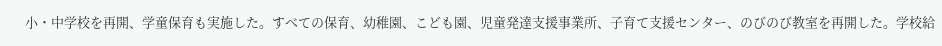小・中学校を再開、学童保育も実施した。すべての保育、幼稚園、こども園、児童発達支援事業所、子育て支援センター、のびのび教室を再開した。学校給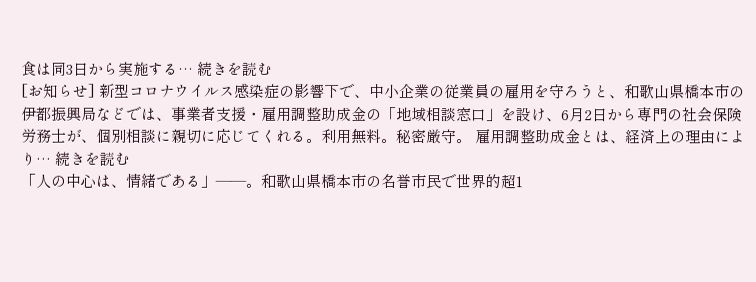食は同3日から実施する… 続きを読む
[お知らせ] 新型コロナウイルス感染症の影響下で、中小企業の従業員の雇用を守ろうと、和歌山県橋本市の伊都振興局などでは、事業者支援・雇用調整助成金の「地域相談窓口」を設け、6月2日から専門の社会保険労務士が、個別相談に親切に応じてくれる。利用無料。秘密厳守。 雇用調整助成金とは、経済上の理由により… 続きを読む
「人の中心は、情緒である」――。和歌山県橋本市の名誉市民で世界的超1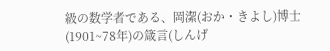級の数学者である、岡潔(おか・きよし)博士(1901~78年)の箴言(しんげ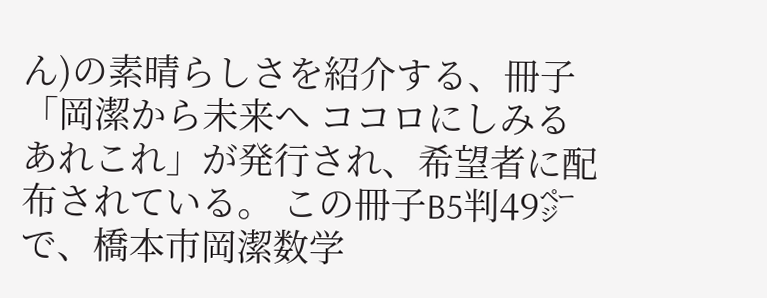ん)の素晴らしさを紹介する、冊子「岡潔から未来へ ココロにしみるあれこれ」が発行され、希望者に配布されている。 この冊子B5判49㌻で、橋本市岡潔数学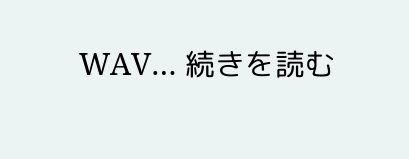WAV… 続きを読む